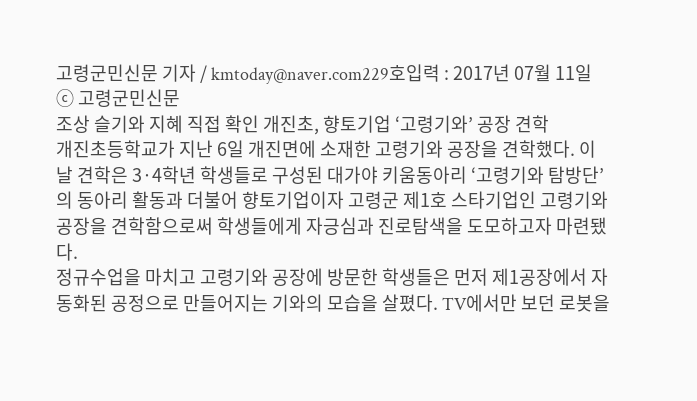고령군민신문 기자 / kmtoday@naver.com229호입력 : 2017년 07월 11일
ⓒ 고령군민신문
조상 슬기와 지혜 직접 확인 개진초, 향토기업 ‘고령기와’ 공장 견학
개진초등학교가 지난 6일 개진면에 소재한 고령기와 공장을 견학했다. 이날 견학은 3·4학년 학생들로 구성된 대가야 키움동아리 ‘고령기와 탐방단’의 동아리 활동과 더불어 향토기업이자 고령군 제1호 스타기업인 고령기와공장을 견학함으로써 학생들에게 자긍심과 진로탐색을 도모하고자 마련됐다.
정규수업을 마치고 고령기와 공장에 방문한 학생들은 먼저 제1공장에서 자동화된 공정으로 만들어지는 기와의 모습을 살폈다. TV에서만 보던 로봇을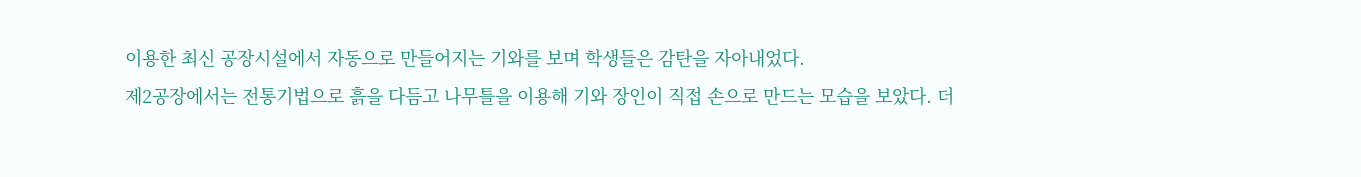이용한 최신 공장시설에서 자동으로 만들어지는 기와를 보며 학생들은 감탄을 자아내었다.
제2공장에서는 전통기법으로 흙을 다듬고 나무틀을 이용해 기와 장인이 직접 손으로 만드는 모습을 보았다. 더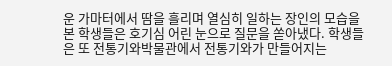운 가마터에서 땀을 흘리며 열심히 일하는 장인의 모습을 본 학생들은 호기심 어린 눈으로 질문을 쏟아냈다. 학생들은 또 전통기와박물관에서 전통기와가 만들어지는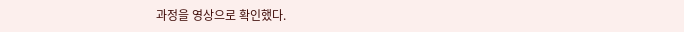과정을 영상으로 확인했다.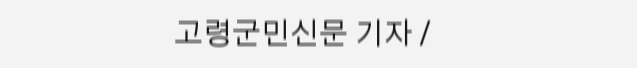고령군민신문 기자 /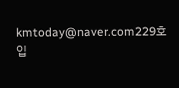kmtoday@naver.com229호입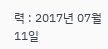력 : 2017년 07월 11일